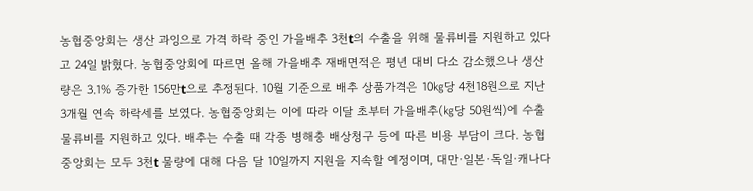농협중앙회는 생산 과잉으로 가격 하락 중인 가을배추 3천t의 수출을 위해 물류비를 지원하고 있다고 24일 밝혔다. 농협중앙회에 따르면 올해 가을배추 재배면적은 평년 대비 다소 감소했으나 생산량은 3.1% 증가한 156만t으로 추정된다. 10월 기준으로 배추 상품가격은 10㎏당 4천18원으로 지난 3개월 연속 하락세를 보였다. 농협중앙회는 이에 따라 이달 초부터 가을배추(㎏당 50원씩)에 수출물류비를 지원하고 있다. 배추는 수출 때 각종 병해충 배상청구 등에 따른 비용 부담이 크다. 농협중앙회는 모두 3천t 물량에 대해 다음 달 10일까지 지원을 지속할 예정이며, 대만·일본·독일·캐나다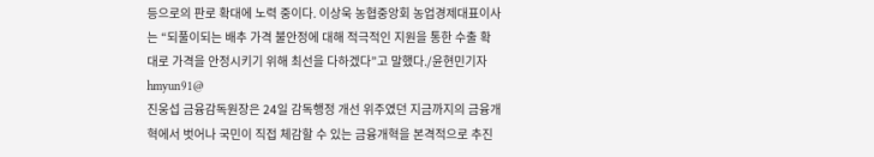등으로의 판로 확대에 노력 중이다. 이상욱 농협중앙회 농업경제대표이사는 “되풀이되는 배추 가격 불안정에 대해 적극적인 지원을 통한 수출 확대로 가격을 안정시키기 위해 최선을 다하겠다”고 말했다./윤현민기자 hmyun91@
진웅섭 금융감독원장은 24일 감독행정 개선 위주였던 지금까지의 금융개혁에서 벗어나 국민이 직접 체감할 수 있는 금융개혁을 본격적으로 추진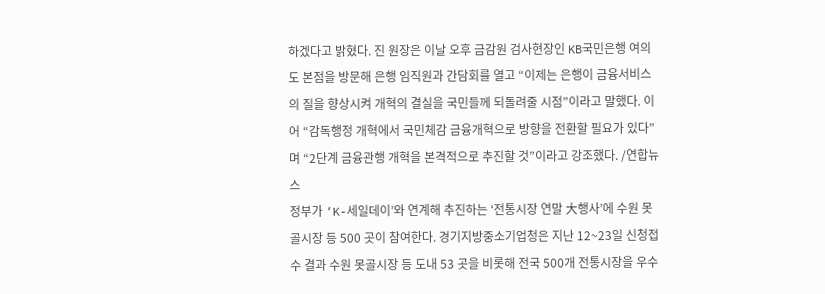하겠다고 밝혔다. 진 원장은 이날 오후 금감원 검사현장인 KB국민은행 여의도 본점을 방문해 은행 임직원과 간담회를 열고 “이제는 은행이 금융서비스의 질을 향상시켜 개혁의 결실을 국민들께 되돌려줄 시점”이라고 말했다. 이어 “감독행정 개혁에서 국민체감 금융개혁으로 방향을 전환할 필요가 있다”며 “2단계 금융관행 개혁을 본격적으로 추진할 것”이라고 강조했다. /연합뉴스
정부가 ‘K-세일데이’와 연계해 추진하는 ‘전통시장 연말 大행사’에 수원 못골시장 등 500 곳이 참여한다. 경기지방중소기업청은 지난 12~23일 신청접수 결과 수원 못골시장 등 도내 53 곳을 비롯해 전국 500개 전통시장을 우수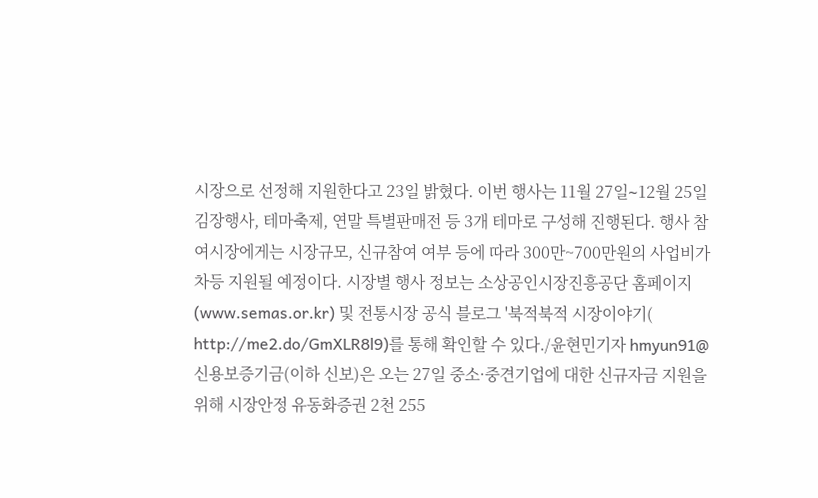시장으로 선정해 지원한다고 23일 밝혔다. 이번 행사는 11월 27일∼12월 25일 김장행사, 테마축제, 연말 특별판매전 등 3개 테마로 구성해 진행된다. 행사 참여시장에게는 시장규모, 신규참여 여부 등에 따라 300만~700만원의 사업비가 차등 지원될 예정이다. 시장별 행사 정보는 소상공인시장진흥공단 홈페이지(www.semas.or.kr) 및 전통시장 공식 블로그 '북적북적 시장이야기( http://me2.do/GmXLR8l9)를 통해 확인할 수 있다./윤현민기자 hmyun91@
신용보증기금(이하 신보)은 오는 27일 중소·중견기업에 대한 신규자금 지원을 위해 시장안정 유동화증권 2천 255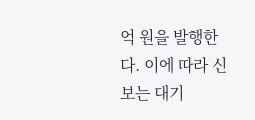억 원을 발행한다. 이에 따라 신보는 대기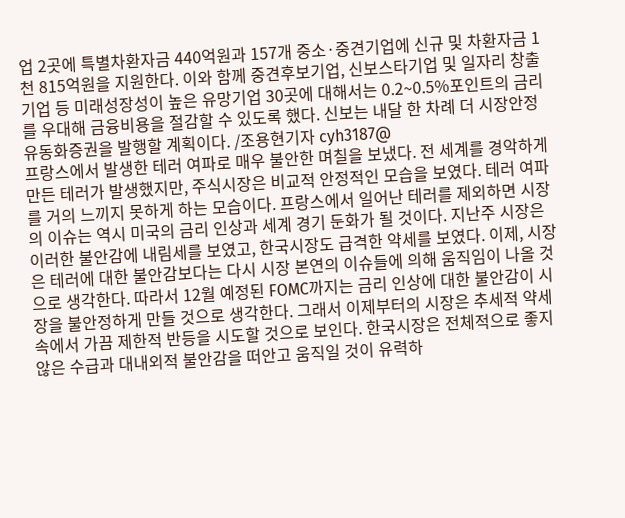업 2곳에 특별차환자금 440억원과 157개 중소·중견기업에 신규 및 차환자금 1천 815억원을 지원한다. 이와 함께 중견후보기업, 신보스타기업 및 일자리 창출기업 등 미래성장성이 높은 유망기업 30곳에 대해서는 0.2~0.5%포인트의 금리를 우대해 금융비용을 절감할 수 있도록 했다. 신보는 내달 한 차례 더 시장안정 유동화증권을 발행할 계획이다. /조용현기자 cyh3187@
프랑스에서 발생한 테러 여파로 매우 불안한 며칠을 보냈다. 전 세계를 경악하게 만든 테러가 발생했지만, 주식시장은 비교적 안정적인 모습을 보였다. 테러 여파를 거의 느끼지 못하게 하는 모습이다. 프랑스에서 일어난 테러를 제외하면 시장의 이슈는 역시 미국의 금리 인상과 세계 경기 둔화가 될 것이다. 지난주 시장은 이러한 불안감에 내림세를 보였고, 한국시장도 급격한 약세를 보였다. 이제, 시장은 테러에 대한 불안감보다는 다시 시장 본연의 이슈들에 의해 움직임이 나올 것으로 생각한다. 따라서 12월 예정된 FOMC까지는 금리 인상에 대한 불안감이 시장을 불안정하게 만들 것으로 생각한다. 그래서 이제부터의 시장은 추세적 약세 속에서 가끔 제한적 반등을 시도할 것으로 보인다. 한국시장은 전체적으로 좋지 않은 수급과 대내외적 불안감을 떠안고 움직일 것이 유력하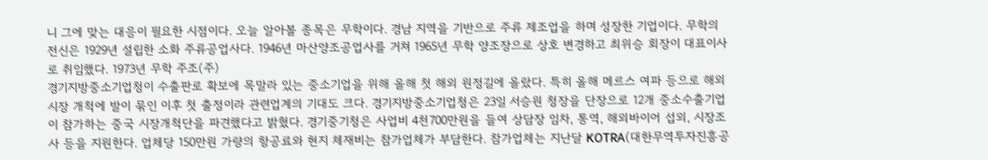니 그에 맞는 대응이 필요한 시점이다. 오늘 알아볼 종목은 무학이다. 경남 지역을 기반으로 주류 제조업을 하며 성장한 기업이다. 무학의 전신은 1929년 설립한 소화 주류공업사다. 1946년 마산양조공업사를 거쳐 1965년 무학 양조장으로 상호 변경하고 최위승 회장이 대표이사로 취임했다. 1973년 무학 주조(주)
경기지방중소기업청이 수출판로 확보에 목말라 있는 중소기업을 위해 올해 첫 해외 원정길에 올랐다. 특히 올해 메르스 여파 등으로 해외시장 개척에 발이 묶인 이후 첫 출정이라 관련업계의 기대도 크다. 경기지방중소기업청은 23일 서승원 청장을 단장으로 12개 중소수출기업이 참가하는 중국 시장개척단을 파견했다고 밝혔다. 경기중기청은 사업비 4천700만원을 들여 상담장 임차, 통역, 해외바이어 섭외, 시장조사 등을 지원한다. 업체당 150만원 가량의 항공료와 현지 체재비는 참가업체가 부담한다. 참가업체는 지난달 KOTRA(대한무역투자진흥공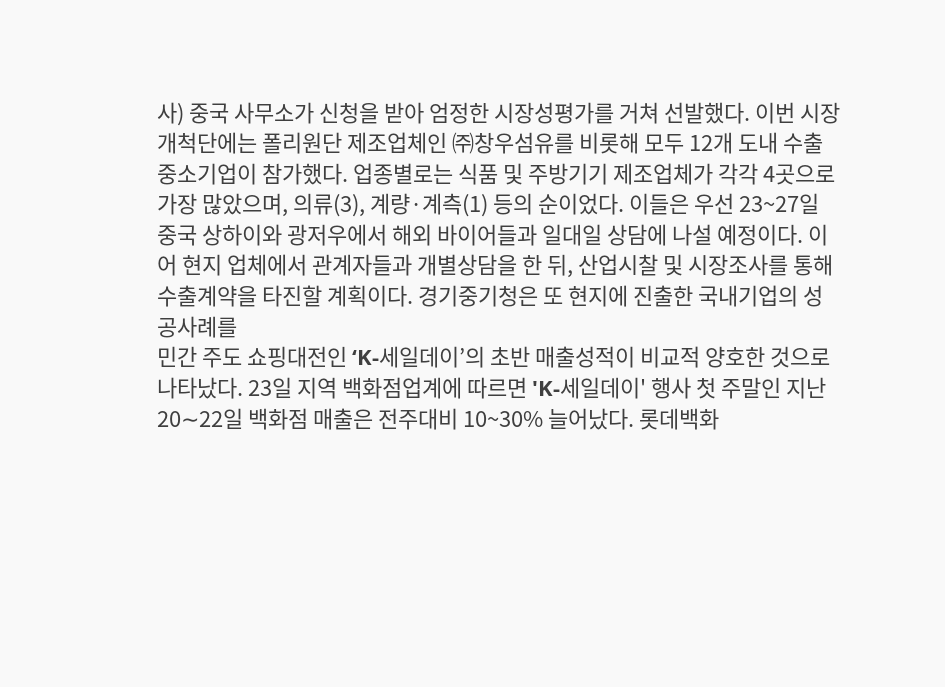사) 중국 사무소가 신청을 받아 엄정한 시장성평가를 거쳐 선발했다. 이번 시장개척단에는 폴리원단 제조업체인 ㈜창우섬유를 비롯해 모두 12개 도내 수출중소기업이 참가했다. 업종별로는 식품 및 주방기기 제조업체가 각각 4곳으로 가장 많았으며, 의류(3), 계량·계측(1) 등의 순이었다. 이들은 우선 23~27일 중국 상하이와 광저우에서 해외 바이어들과 일대일 상담에 나설 예정이다. 이어 현지 업체에서 관계자들과 개별상담을 한 뒤, 산업시찰 및 시장조사를 통해 수출계약을 타진할 계획이다. 경기중기청은 또 현지에 진출한 국내기업의 성공사례를
민간 주도 쇼핑대전인 ‘K-세일데이’의 초반 매출성적이 비교적 양호한 것으로 나타났다. 23일 지역 백화점업계에 따르면 'K-세일데이' 행사 첫 주말인 지난 20∼22일 백화점 매출은 전주대비 10~30% 늘어났다. 롯데백화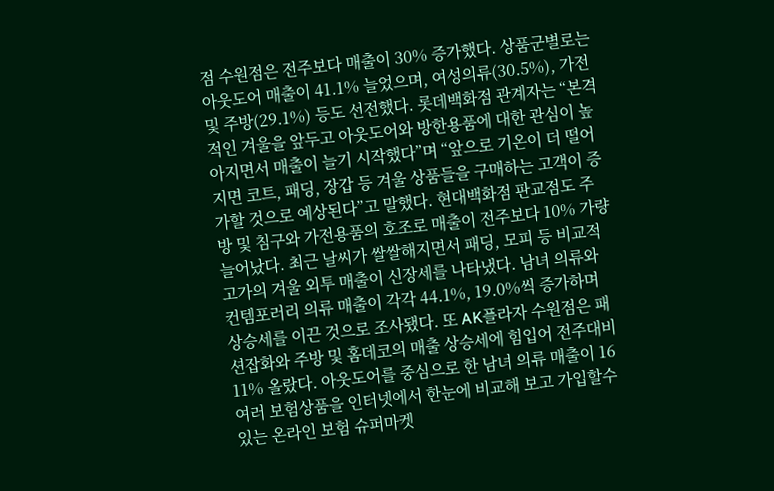점 수원점은 전주보다 매출이 30% 증가했다. 상품군별로는 아웃도어 매출이 41.1% 늘었으며, 여성의류(30.5%), 가전 및 주방(29.1%) 등도 선전했다. 롯데백화점 관계자는 “본격적인 겨울을 앞두고 아웃도어와 방한용품에 대한 관심이 높아지면서 매출이 늘기 시작했다”며 “앞으로 기온이 더 떨어지면 코트, 패딩, 장갑 등 겨울 상품들을 구매하는 고객이 증가할 것으로 예상된다”고 말했다. 현대백화점 판교점도 주방 및 침구와 가전용품의 호조로 매출이 전주보다 10% 가량 늘어났다. 최근 날씨가 쌀쌀해지면서 패딩, 모피 등 비교적 고가의 겨울 외투 매출이 신장세를 나타냈다. 남녀 의류와 컨템포러리 의류 매출이 각각 44.1%, 19.0%씩 증가하며 상승세를 이끈 것으로 조사됐다. 또 AK플라자 수원점은 패션잡화와 주방 및 홈데코의 매출 상승세에 힘입어 전주대비 11% 올랐다. 아웃도어를 중심으로 한 남녀 의류 매출이 16
여러 보험상품을 인터넷에서 한눈에 비교해 보고 가입할수 있는 온라인 보험 슈퍼마켓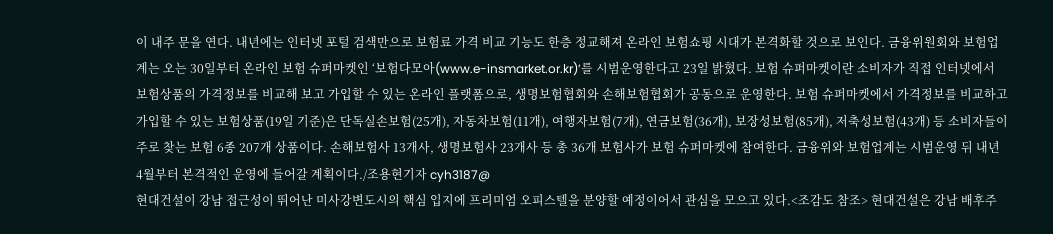이 내주 문을 연다. 내년에는 인터넷 포털 검색만으로 보험료 가격 비교 기능도 한층 정교해져 온라인 보험쇼핑 시대가 본격화할 것으로 보인다. 금융위원회와 보험업계는 오는 30일부터 온라인 보험 슈퍼마켓인 ‘보험다모아(www.e-insmarket.or.kr)’를 시범운영한다고 23일 밝혔다. 보험 슈퍼마켓이란 소비자가 직접 인터넷에서 보험상품의 가격정보를 비교해 보고 가입할 수 있는 온라인 플랫폼으로, 생명보험협회와 손해보험협회가 공동으로 운영한다. 보험 슈퍼마켓에서 가격정보를 비교하고 가입할 수 있는 보험상품(19일 기준)은 단독실손보험(25개), 자동차보험(11개), 여행자보험(7개), 연금보험(36개), 보장성보험(85개), 저축성보험(43개) 등 소비자들이 주로 찾는 보험 6종 207개 상품이다. 손해보험사 13개사, 생명보험사 23개사 등 총 36개 보험사가 보험 슈퍼마켓에 참여한다. 금융위와 보험업계는 시범운영 뒤 내년 4월부터 본격적인 운영에 들어갈 계획이다./조용현기자 cyh3187@
현대건설이 강남 접근성이 뛰어난 미사강변도시의 핵심 입지에 프리미엄 오피스텔을 분양할 예정이어서 관심을 모으고 있다.<조감도 참조> 현대건설은 강남 배후주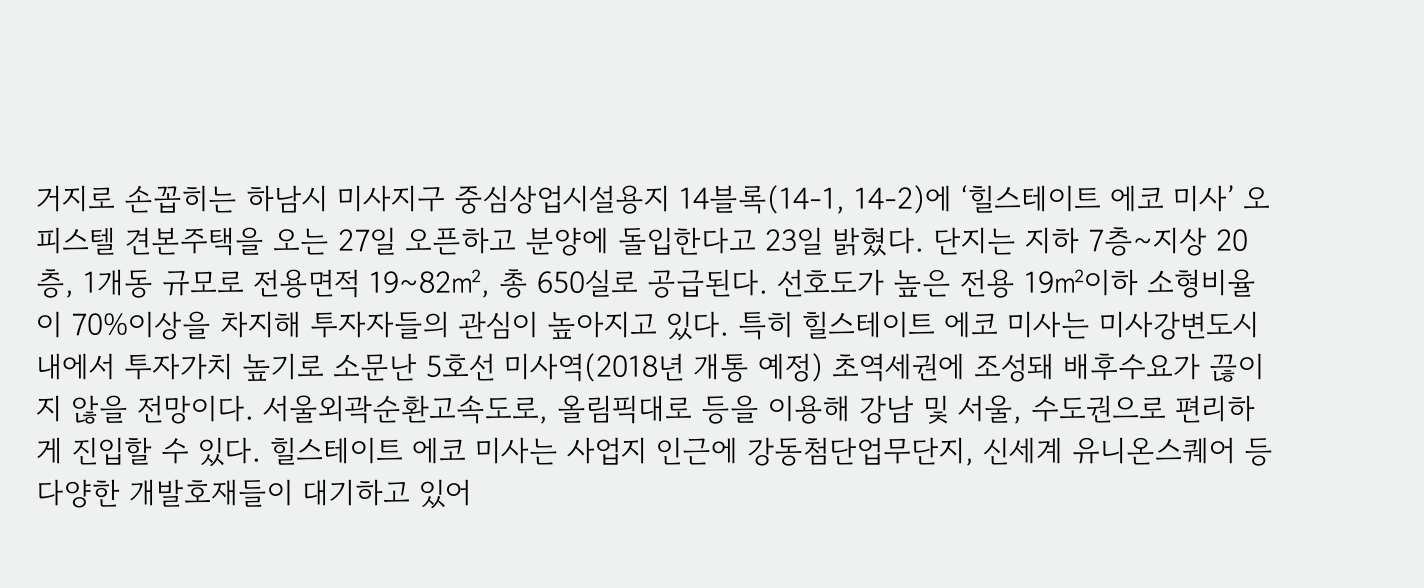거지로 손꼽히는 하남시 미사지구 중심상업시설용지 14블록(14-1, 14-2)에 ‘힐스테이트 에코 미사’ 오피스텔 견본주택을 오는 27일 오픈하고 분양에 돌입한다고 23일 밝혔다. 단지는 지하 7층~지상 20층, 1개동 규모로 전용면적 19~82㎡, 총 650실로 공급된다. 선호도가 높은 전용 19㎡이하 소형비율이 70%이상을 차지해 투자자들의 관심이 높아지고 있다. 특히 힐스테이트 에코 미사는 미사강변도시 내에서 투자가치 높기로 소문난 5호선 미사역(2018년 개통 예정) 초역세권에 조성돼 배후수요가 끊이지 않을 전망이다. 서울외곽순환고속도로, 올림픽대로 등을 이용해 강남 및 서울, 수도권으로 편리하게 진입할 수 있다. 힐스테이트 에코 미사는 사업지 인근에 강동첨단업무단지, 신세계 유니온스퀘어 등 다양한 개발호재들이 대기하고 있어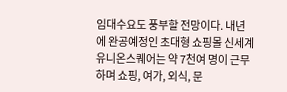임대수요도 풍부할 전망이다. 내년에 완공예정인 초대형 쇼핑몰 신세계 유니온스퀘어는 약 7천여 명이 근무하며 쇼핑, 여가, 외식, 문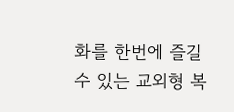화를 한번에 즐길 수 있는 교외형 복